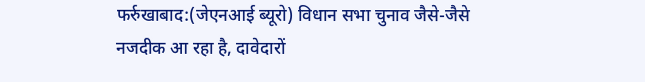फर्रुखाबाद:(जेएनआई ब्यूरो) विधान सभा चुनाव जैसे-जैसे नजदीक आ रहा है, दावेदारों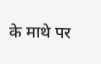के माथे पर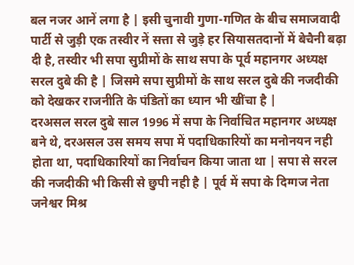बल नजर आनें लगा है | इसी चुनावी गुणा-गणित के बीच समाजवादी पार्टी से जुड़ी एक तस्वीर नें सत्ता से जुड़े हर सियासतदानों में बेचैनी बढ़ा दी है, तस्वीर भी सपा सुप्रीमों के साथ सपा के पूर्व महानगर अध्यक्ष सरल दुबे की है | जिसमे सपा सुप्रीमों के साथ सरल दुबे की नजदीकी को देखकर राजनीति के पंडितों का ध्यान भी खींचा है |
दरअसल सरल दुबे साल 1996 में सपा के निर्वाचित महानगर अध्यक्ष बने थे, दरअसल उस समय सपा में पदाधिकारियों का मनोनयन नही होता था, पदाधिकारियों का निर्वाचन किया जाता था | सपा से सरल की नजदीकी भी किसी से छुपी नही है | पूर्व में सपा के दिग्गज नेता जनेश्वर मिश्र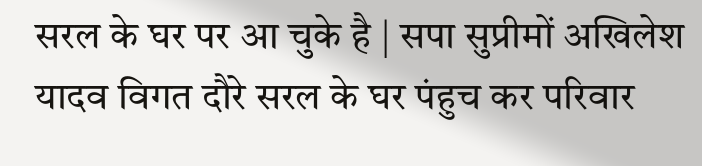सरल के घर पर आ चुके है | सपा सुप्रीमों अखिलेश यादव विगत दौरे सरल के घर पंहुच कर परिवार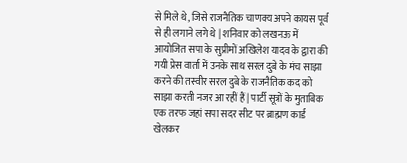से मिले थे, जिसे राजनैतिक चाणक्य अपने कायस पूर्व से ही लगाने लगे थे | शनिवार को लखनऊ में आयोजित सपा के सुप्रीमों अखिलेश यादव के द्वारा की गयी प्रेस वार्ता में उनके साथ सरल दुबे के मंच साझा करने की तस्वीर सरल दुबे के राजनैतिक कद को साझा करती नजर आ रहीं हैं | पार्टी सूत्रों के मुताबिक एक तरफ जहां सपा सदर सीट पर ब्राह्मण कार्ड खेलकर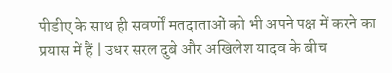पीडीए के साथ ही सवर्णों मतदाताओं को भी अपने पक्ष में करने का प्रयास में हैं | उधर सरल दुबे और अखिलेश यादव के बीच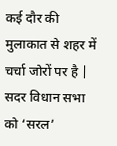कई दौर की मुलाकात से शहर में चर्चा जोरों पर है |
सदर विधान सभा को ‘सरल’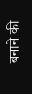बनाने की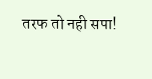तरफ तो नही सपा!